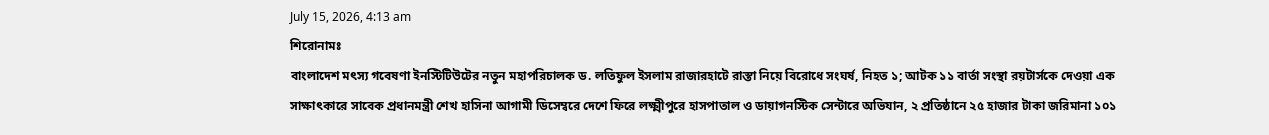July 15, 2026, 4:13 am
শিরোনামঃ
বাংলাদেশ মৎস্য গবেষণা ইনস্টিটিউটের নতুন মহাপরিচালক ড. লতিফুল ইসলাম রাজারহাটে রাস্তা নিয়ে বিরোধে সংঘর্ষ, নিহত ১; আটক ১১ বার্তা সংস্থা রয়টার্সকে দেওয়া এক সাক্ষাৎকারে সাবেক প্রধানমন্ত্রী শেখ হাসিনা আগামী ডিসেম্বরে দেশে ফিরে লক্ষ্মীপুরে হাসপাতাল ও ডায়াগনস্টিক সেন্টারে অভিযান, ২ প্রতিষ্ঠানে ২৫ হাজার টাকা জরিমানা ১০১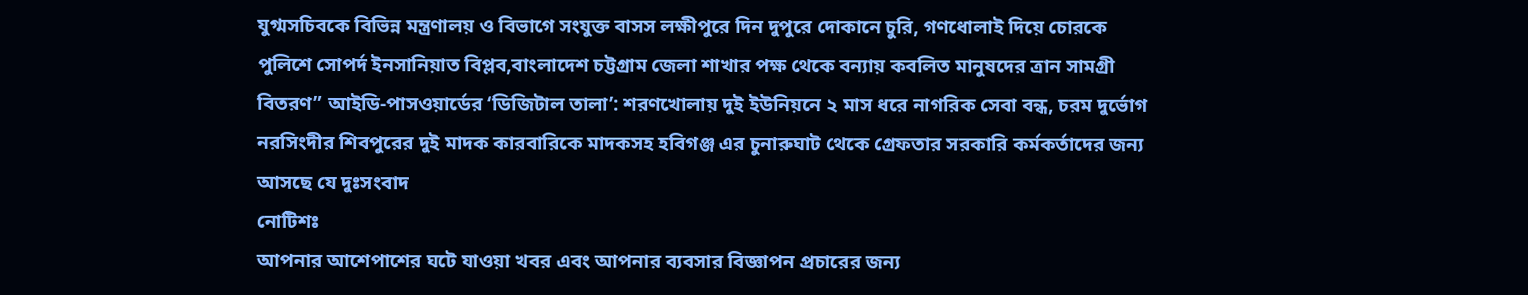যুগ্মসচিবকে বিভিন্ন মন্ত্রণালয় ও বিভাগে সংযুক্ত বাসস লক্ষীপুরে দিন দুপুরে দোকানে চুরি, গণধোলাই দিয়ে চোরকে পুলিশে সোপর্দ ইনসানিয়াত বিপ্লব,বাংলাদেশ চট্টগ্রাম জেলা শাখার পক্ষ থেকে বন্যায় কবলিত মানুষদের ত্রান সামগ্রী বিতরণ” আইডি-পাসওয়ার্ডের ‘ডিজিটাল তালা’: শরণখোলায় দুই ইউনিয়নে ২ মাস ধরে নাগরিক সেবা বন্ধ, চরম দুর্ভোগ নরসিংদীর শিবপুরের দুই মাদক কারবারিকে মাদকসহ হবিগঞ্জ এর চুনারুঘাট থেকে গ্ৰেফতার সরকারি কর্মকর্তাদের জন্য আসছে যে দুঃসংবাদ
নোটিশঃ
আপনার আশেপাশের ঘটে যাওয়া খবর এবং আপনার ব্যবসার বিজ্ঞাপন প্রচারের জন্য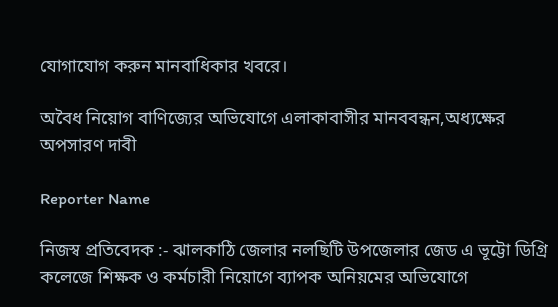যোগাযোগ করুন মানবাধিকার খবরে।

অবৈধ নিয়োগ বাণিজ্যের অভিযোগে এলাকাবাসীর মানববন্ধন,অধ্যক্ষের অপসারণ দাবী

Reporter Name

নিজস্ব প্রতিবেদক :- ঝালকাঠি জেলার নলছিটি উপজেলার জেড এ ভূট্টো ডিগ্রি কলেজে শিক্ষক ও কর্মচারী নিয়োগে ব্যাপক অনিয়মের অভিযোগে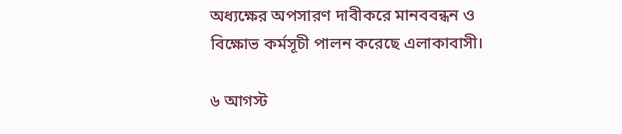অধ্যক্ষের অপসারণ দাবীকরে মানববন্ধন ও বিক্ষোভ কর্মসূচী পালন করেছে এলাকাবাসী।

৬ আগস্ট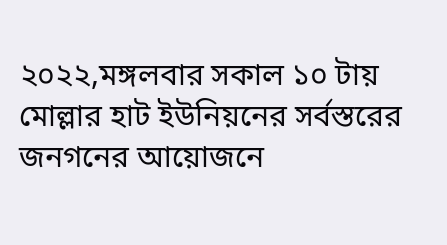২০২২,মঙ্গলবার সকাল ১০ টায় মোল্লার হাট ইউনিয়নের সর্বস্তরের জনগনের আয়োজনে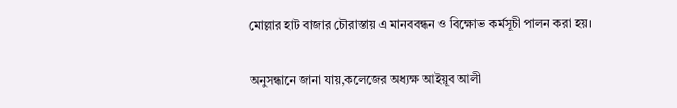মোল্লার হাট বাজার চৌরাস্তায় এ মানববন্ধন ও বিক্ষোভ কর্মসূচী পালন করা হয়।

অনুসন্ধানে জানা যায়,কলেজের অধ্যক্ষ আইয়ূব আলী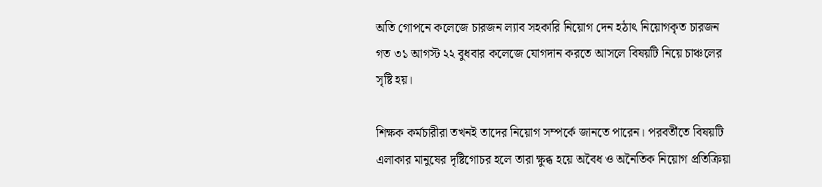অতি গোপনে কলেজে চারজন ল্যাব সহকারি নিয়োগ দেন হঠাৎ নিয়োগকৃত চারজন গত ৩১ আগস্ট ২২ বুধবার কলেজে যোগদান করতে আসলে বিষয়টি নিয়ে চাঞ্চলের সৃষ্টি হয়।

শিক্ষক কর্মচারীরা তখনই তাদের নিয়োগ সম্পর্কে জানতে পারেন। পরবর্তীতে বিষয়টি এলাকার মানুষের দৃষ্টিগোচর হলে তারা ক্ষুব্ধ হয়ে অবৈধ ও অনৈতিক নিয়োগ প্রতিক্রিয়া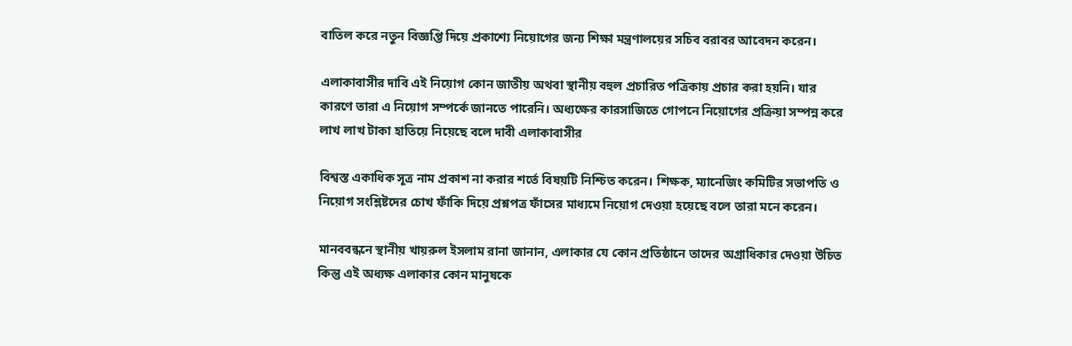বাতিল করে নতুন বিজ্ঞপ্তি দিয়ে প্রকাশ্যে নিয়োগের জন্য শিক্ষা মন্ত্রণালয়ের সচিব বরাবর আবেদন করেন।

এলাকাবাসীর দাবি এই নিয়োগ কোন জাতীয় অথবা স্থানীয় বহুল প্রচারিত পত্রিকায় প্রচার করা হয়নি। যার কারণে তারা এ নিয়োগ সম্পর্কে জানতে পারেনি। অধ্যক্ষের কারসাজিতে গোপনে নিয়োগের প্রক্রিয়া সম্পন্ন করে লাখ লাখ টাকা হাতিয়ে নিয়েছে বলে দাবী এলাকাবাসীর

বিশ্বস্ত একাধিক সূত্র নাম প্রকাশ না করার শর্তে বিষয়টি নিশ্চিত করেন। শিক্ষক, ম্যানেজিং কমিটির সভাপতি ও নিয়োগ সংশ্লিষ্টদের চোখ ফাঁকি দিয়ে প্রশ্নপত্র ফাঁসের মাধ্যমে নিয়োগ দেওয়া হয়েছে বলে তারা মনে করেন।

মানববন্ধনে স্থানীয় খায়রুল ইসলাম রানা জানান, এলাকার যে কোন প্রতিষ্ঠানে তাদের অগ্রাধিকার দেওয়া উচিত কিন্তু এই অধ্যক্ষ এলাকার কোন মানুষকে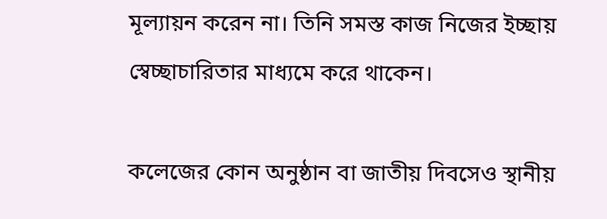মূল্যায়ন করেন না। তিনি সমস্ত কাজ নিজের ইচ্ছায় স্বেচ্ছাচারিতার মাধ্যমে করে থাকেন।

কলেজের কোন অনুষ্ঠান বা জাতীয় দিবসেও স্থানীয়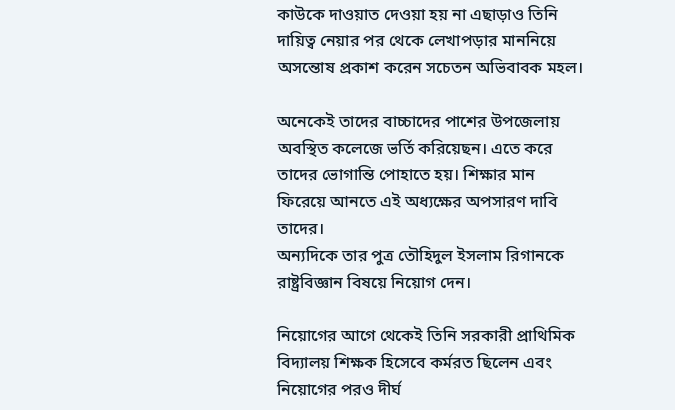কাউকে দাওয়াত দেওয়া হয় না এছাড়াও তিনি দায়িত্ব নেয়ার পর থেকে লেখাপড়ার মাননিয়ে অসন্তোষ প্রকাশ করেন সচেতন অভিবাবক মহল।

অনেকেই তাদের বাচ্চাদের পাশের উপজেলায় অবস্থিত কলেজে ভর্তি করিয়েছন। এতে করে তাদের ভোগান্তি পোহাতে হয়। শিক্ষার মান ফিরেয়ে আনতে এই অধ্যক্ষের অপসারণ দাবি তাদের।
অন্যদিকে তার পুত্র তৌহিদুল ইসলাম রিগানকে রাষ্ট্রবিজ্ঞান বিষয়ে নিয়োগ দেন।

নিয়োগের আগে থেকেই তিনি সরকারী প্রাথিমিক বিদ্যালয় শিক্ষক হিসেবে কর্মরত ছিলেন এবং নিয়োগের পরও দীর্ঘ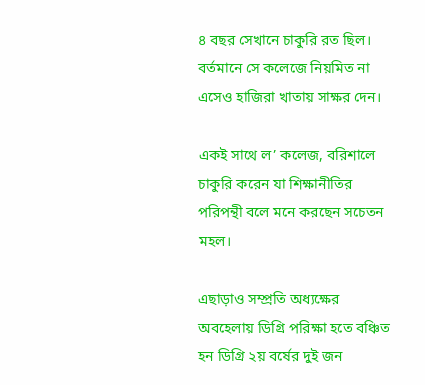৪ বছর সেখানে চাকুরি রত ছিল। বর্তমানে সে কলেজে নিয়মিত না এসেও হাজিরা খাতায় সাক্ষর দেন।

একই সাথে ল’ কলেজ, বরিশালে চাকুরি করেন যা শিক্ষানীতির পরিপন্থী বলে মনে করছেন সচেতন মহল।

এছাড়াও সম্প্রতি অধ্যক্ষের অবহেলায় ডিগ্রি পরিক্ষা হতে বঞ্চিত হন ডিগ্রি ২য় বর্ষের দুই জন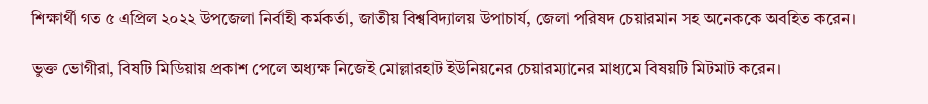শিক্ষার্থী গত ৫ এপ্রিল ২০২২ উপজেলা নির্বাহী কর্মকর্তা, জাতীয় বিশ্ববিদ্যালয় উপাচার্য, জেলা পরিষদ চেয়ারমান সহ অনেককে অবহিত করেন।

ভুক্ত ভোগীরা, বিষটি মিডিয়ায় প্রকাশ পেলে অধ্যক্ষ নিজেই মোল্লারহাট ইউনিয়নের চেয়ারম্যানের মাধ্যমে বিষয়টি মিটমাট করেন।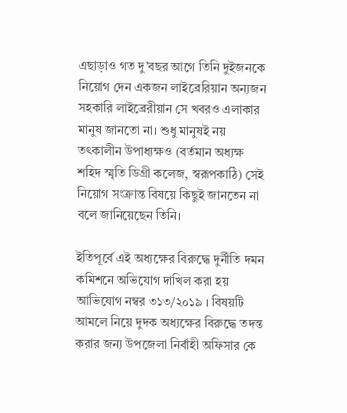এছাড়াও গত দু’বছর আগে তিনি দুইজনকে নিয়োগ দেন একজন লাইব্রেরিয়ান অন্যজন সহকারি লাইব্রেরীয়ান সে খবরও এলাকার মানুষ জানতো না। শুধু মানুষই নয় তৎকালীন উপাধ্যক্ষও (বর্তমান অধ্যক্ষ শহিদ স্মৃতি ডিগ্রী কলেজ, স্বরূপকাঠি) সেই নিয়োগ সংক্রান্ত বিষয়ে কিছুই জানতেন না বলে জানিয়েছেন তিনি।

ইতিপূর্বে এই অধ্যক্ষের বিরুদ্ধে দুর্নীতি দমন কমিশনে অভিযোগ দাখিল করা হয় আভিযোগ নম্বর ৩১৩/২০১৯ । বিষয়টি আমলে নিয়ে দুদক অধ্যক্ষের বিরুদ্ধে তদন্ত করার জন্য উপজেলা নির্বাহী অফিসার কে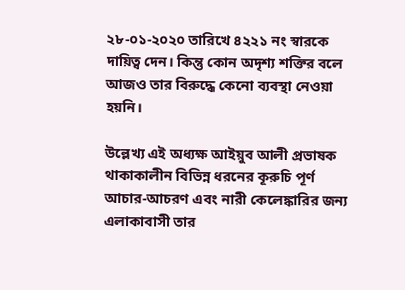২৮-০১-২০২০ তারিখে ৪২২১ নং স্বারকে দায়িত্ব দেন। কিন্তু কোন অদৃশ্য শক্তির বলে আজও তার বিরুদ্ধে কেনো ব্যবস্থা নেওয়া হয়নি।

উল্লেখ্য এই অধ্যক্ষ আইয়ুব আলী প্রভাষক থাকাকালীন বিভিন্ন ধরনের কূরুচি পূর্ণ আচার-আচরণ এবং নারী কেলেঙ্কারির জন্য এলাকাবাসী তার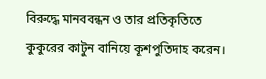বিরুদ্ধে মানববন্ধন ও তার প্রতিকৃতিতে কুকুরের কাটুন বানিয়ে কূশপুতিদাহ করেন।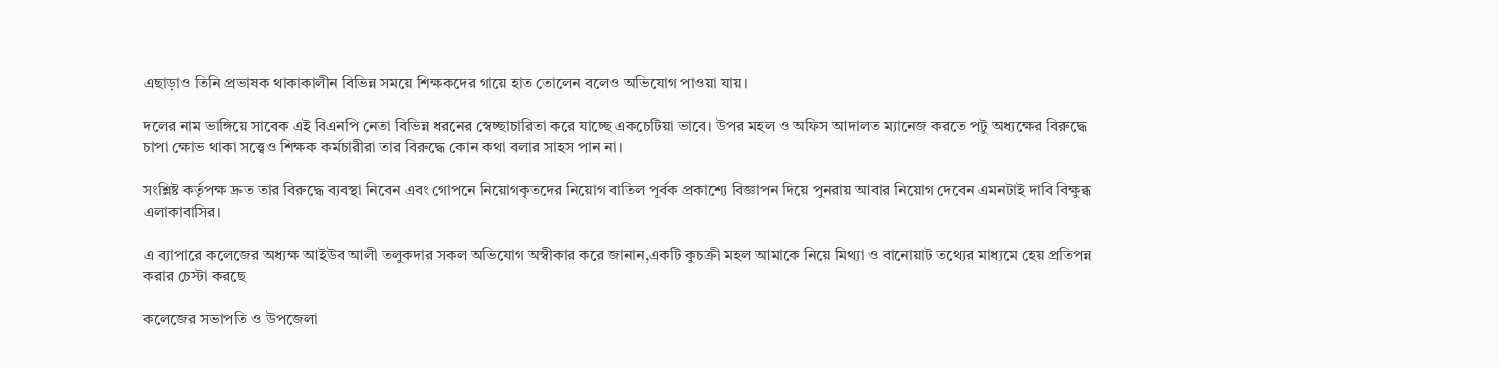এছাড়াও তিনি প্রভাষক থাকাকালীন বিভিন্ন সময়ে শিক্ষকদের গায়ে হাত তোলেন বলেও অভিযোগ পাওয়া যায়।

দলের নাম ভাঙ্গিয়ে সাবেক এই বিএনপি নেতা বিভিন্ন ধরনের স্বেচ্ছাচারিতা করে যাচ্ছে একচেটিয়া ভাবে। উপর মহল ও অফিস আদালত ম্যানেজ করতে পটু অধ্যক্ষের বিরুদ্ধে চাপা ক্ষোভ থাকা সত্ত্বেও শিক্ষক কর্মচারীরা তার বিরুদ্ধে কোন কথা বলার সাহস পান না।

সংশ্লিষ্ট কর্তৃপক্ষ দ্রুত তার বিরুদ্ধে ব্যবস্থা নিবেন এবং গোপনে নিয়োগকৃতদের নিয়োগ বাতিল পূর্বক প্রকাশ্যে বিজ্ঞাপন দিয়ে পুনরায় আবার নিয়োগ দেবেন এমনটাই দাবি বিক্ষুব্ধ এলাকাবাসির।

এ ব্যাপারে কলেজের অধ্যক্ষ আইউব আলী তলুকদার সকল অভিযোগ অস্বীকার করে জানান,একটি কুচক্রী মহল আমাকে নিয়ে মিথ্যা ও বানোয়াট তথ্যের মাধ্যমে হেয় প্রতিপন্ন করার চেস্টা করছে

কলেজের সভাপতি ও উপজেলা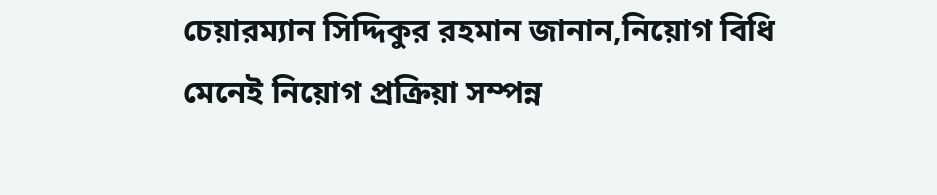চেয়ারম্যান সিদ্দিকুর রহমান জানান,নিয়োগ বিধি মেনেই নিয়োগ প্রক্রিয়া সম্পন্ন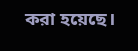করা হয়েছে।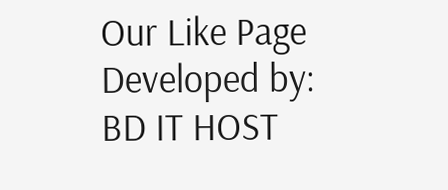Our Like Page
Developed by: BD IT HOST